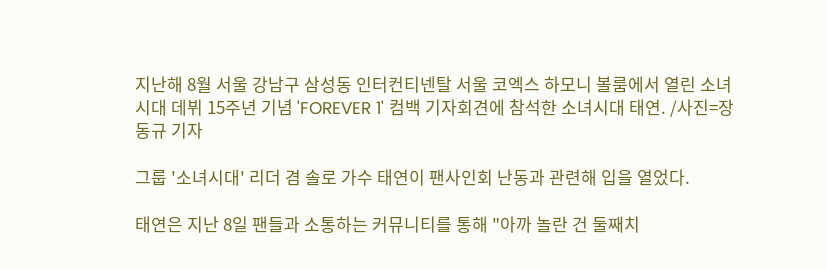지난해 8월 서울 강남구 삼성동 인터컨티넨탈 서울 코엑스 하모니 볼룸에서 열린 소녀시대 데뷔 15주년 기념 'FOREVER 1' 컴백 기자회견에 참석한 소녀시대 태연. /사진=장동규 기자

그룹 '소녀시대' 리더 겸 솔로 가수 태연이 팬사인회 난동과 관련해 입을 열었다.

태연은 지난 8일 팬들과 소통하는 커뮤니티를 통해 "아까 놀란 건 둘째치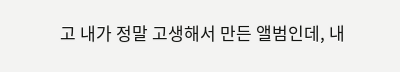고 내가 정말 고생해서 만든 앨범인데, 내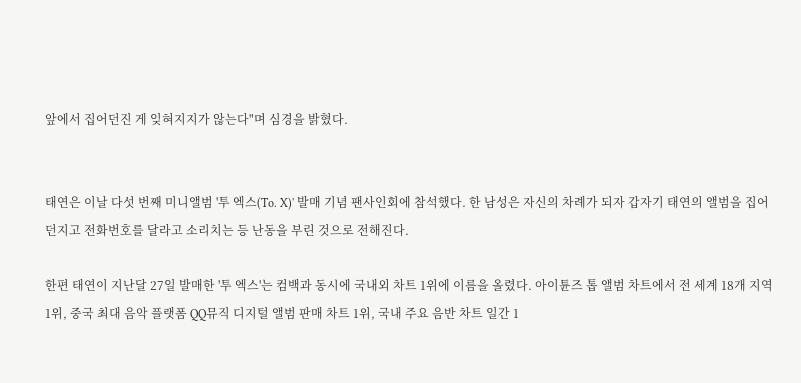앞에서 집어던진 게 잊혀지지가 않는다"며 심경을 밝혔다.


태연은 이날 다섯 번째 미니앨범 '투 엑스(To. X)' 발매 기념 팬사인회에 참석했다. 한 남성은 자신의 차례가 되자 갑자기 태연의 앨범을 집어던지고 전화번호를 달라고 소리치는 등 난동을 부린 것으로 전해진다.

한편 태연이 지난달 27일 발매한 '투 엑스'는 컴백과 동시에 국내외 차트 1위에 이름을 올렸다. 아이튠즈 톱 앨범 차트에서 전 세계 18개 지역 1위, 중국 최대 음악 플랫폼 QQ뮤직 디지털 앨범 판매 차트 1위, 국내 주요 음반 차트 일간 1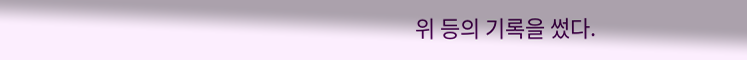위 등의 기록을 썼다.